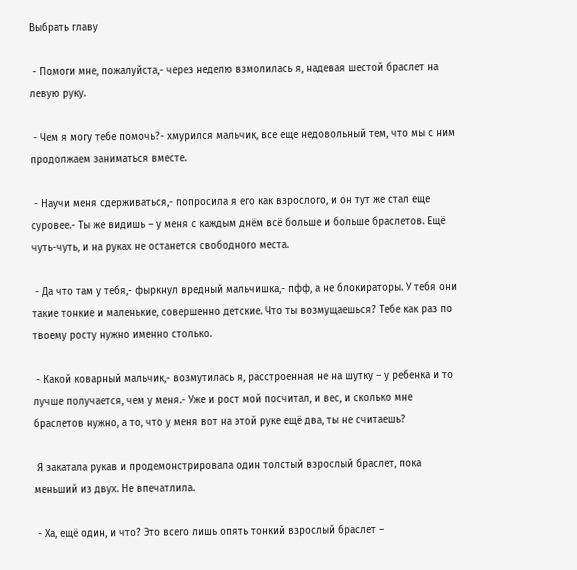Выбрать главу

 - Помоги мне, пожалуйста,- через неделю взмолилась я, надевая шестой браслет на левую руку.

 - Чем я могу тебе помочь?- хмурился мальчик, все еще недовольный тем, что мы с ним продолжаем заниматься вместе.

 - Научи меня сдерживаться,- попросила я его как взрослого, и он тут же стал еще суровее.- Ты же видишь – у меня с каждым днём всё больше и больше браслетов. Ещё чуть-чуть, и на руках не останется свободного места.

 - Да что там у тебя,- фыркнул вредный мальчишка,- пфф, а не блокираторы. У тебя они такие тонкие и маленькие, совершенно детские. Что ты возмущаешься? Тебе как раз по твоему росту нужно именно столько.

 - Какой коварный мальчик,- возмутилась я, расстроенная не на шутку – у ребенка и то лучше получается, чем у меня.- Уже и рост мой посчитал, и вес, и сколько мне браслетов нужно, а то, что у меня вот на этой руке ещё два, ты не считаешь?

 Я закатала рукав и продемонстрировала один толстый взрослый браслет, пока меньший из двух. Не впечатлила.

 - Ха, ещё один, и что? Это всего лишь опять тонкий взрослый браслет –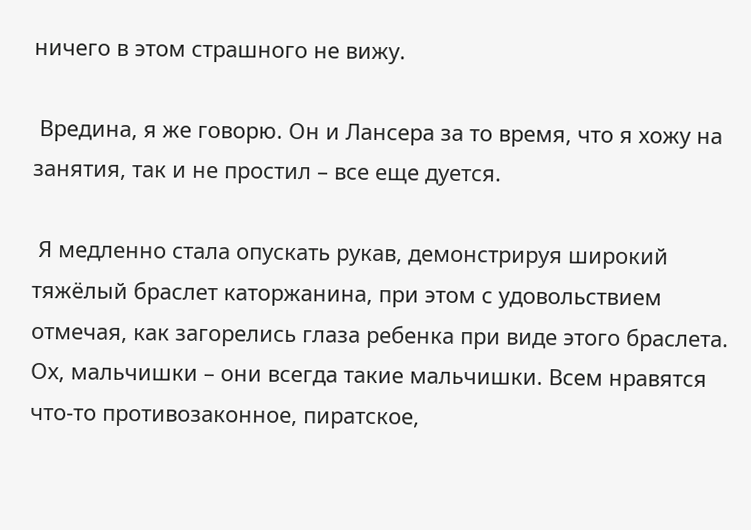ничего в этом страшного не вижу.

 Вредина, я же говорю. Он и Лансера за то время, что я хожу на занятия, так и не простил – все еще дуется.

 Я медленно стала опускать рукав, демонстрируя широкий тяжёлый браслет каторжанина, при этом с удовольствием отмечая, как загорелись глаза ребенка при виде этого браслета. Ох, мальчишки – они всегда такие мальчишки. Всем нравятся что-то противозаконное, пиратское,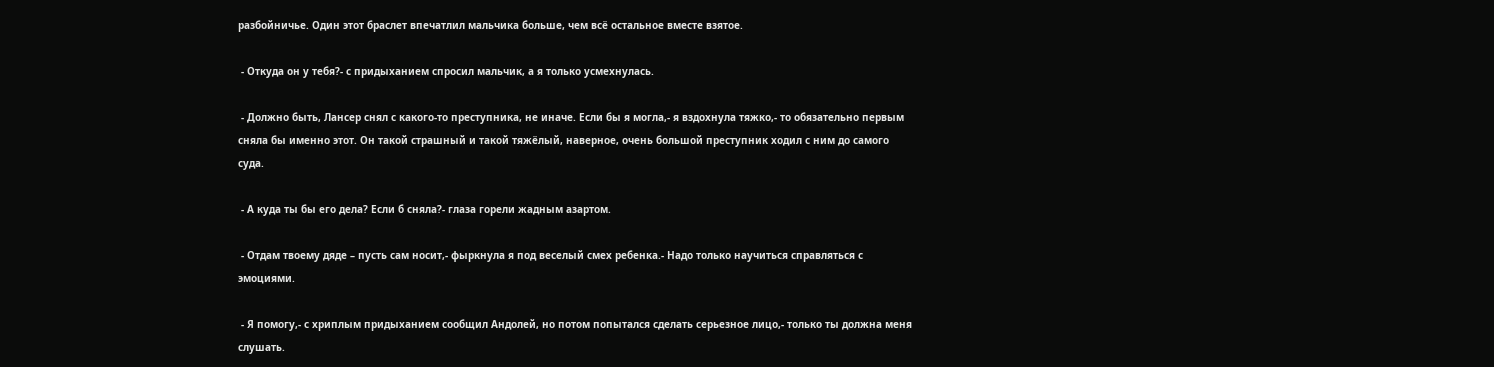разбойничье. Один этот браслет впечатлил мальчика больше, чем всё остальное вместе взятое.

 - Откуда он у тебя?- с придыханием спросил мальчик, а я только усмехнулась.

 - Должно быть, Лансер снял с какого-то преступника, не иначе. Если бы я могла,- я вздохнула тяжко,- то обязательно первым сняла бы именно этот. Он такой страшный и такой тяжёлый, наверное, очень большой преступник ходил с ним до самого суда.

 - А куда ты бы его дела? Если б сняла?- глаза горели жадным азартом.

 - Отдам твоему дяде – пусть сам носит,- фыркнула я под веселый смех ребенка.- Надо только научиться справляться с эмоциями.

 - Я помогу,- с хриплым придыханием сообщил Андолей, но потом попытался сделать серьезное лицо,- только ты должна меня слушать.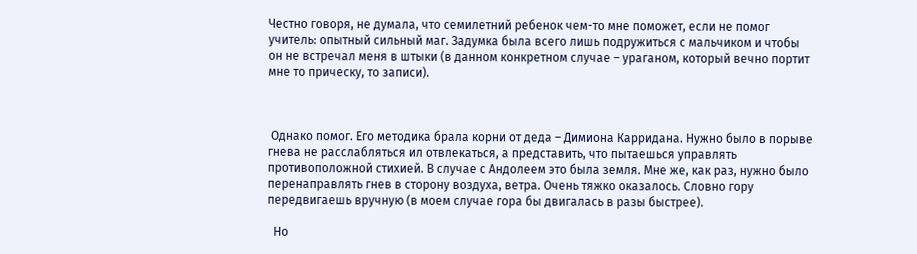Честно говоря, не думала, что семилетний ребенок чем-то мне поможет, если не помог учитель: опытный сильный маг. Задумка была всего лишь подружиться с мальчиком и чтобы он не встречал меня в штыки (в данном конкретном случае – ураганом, который вечно портит мне то прическу, то записи).



 Однако помог. Его методика брала корни от деда – Димиона Карридана. Нужно было в порыве гнева не расслабляться ил отвлекаться, а представить, что пытаешься управлять противоположной стихией. В случае с Андолеем это была земля. Мне же, как раз, нужно было перенаправлять гнев в сторону воздуха, ветра. Очень тяжко оказалось. Словно гору передвигаешь вручную (в моем случае гора бы двигалась в разы быстрее).

  Но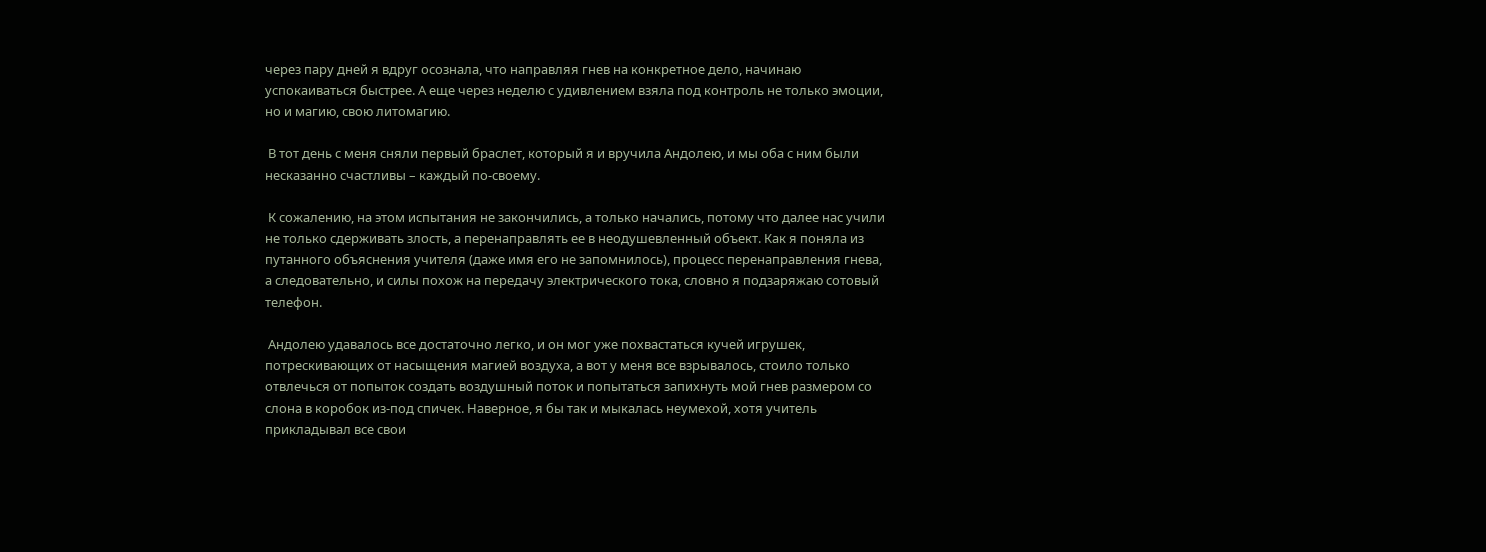через пару дней я вдруг осознала, что направляя гнев на конкретное дело, начинаю успокаиваться быстрее. А еще через неделю с удивлением взяла под контроль не только эмоции, но и магию, свою литомагию.

 В тот день с меня сняли первый браслет, который я и вручила Андолею, и мы оба с ним были несказанно счастливы – каждый по-своему.

 К сожалению, на этом испытания не закончились, а только начались, потому что далее нас учили не только сдерживать злость, а перенаправлять ее в неодушевленный объект. Как я поняла из путанного объяснения учителя (даже имя его не запомнилось), процесс перенаправления гнева, а следовательно, и силы похож на передачу электрического тока, словно я подзаряжаю сотовый телефон.

 Андолею удавалось все достаточно легко, и он мог уже похвастаться кучей игрушек, потрескивающих от насыщения магией воздуха, а вот у меня все взрывалось, стоило только отвлечься от попыток создать воздушный поток и попытаться запихнуть мой гнев размером со слона в коробок из-под спичек. Наверное, я бы так и мыкалась неумехой, хотя учитель прикладывал все свои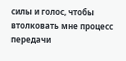силы и голос, чтобы втолковать мне процесс передачи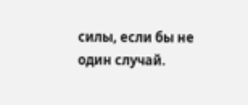силы, если бы не один случай.